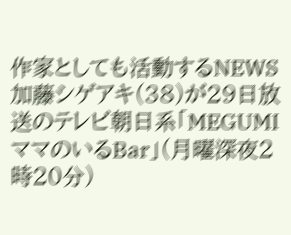作家としても活動するNEWS加藤シゲアキ(38)が29日放送のテレビ朝日系「MEGUMIママのいるBar」(月曜深夜2時20分)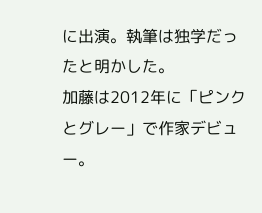に出演。執筆は独学だったと明かした。
加藤は2012年に「ピンクとグレー」で作家デビュー。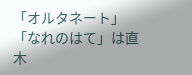「オルタネート」「なれのはて」は直木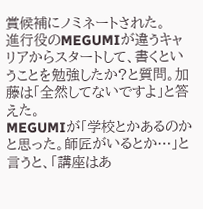賞候補にノミネートされた。
進行役のMEGUMIが違うキャリアからスタートして、書くということを勉強したか?と質問。加藤は「全然してないですよ」と答えた。
MEGUMIが「学校とかあるのかと思った。師匠がいるとか…」と言うと、「講座はあ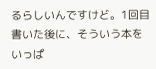るらしいんですけど。1回目書いた後に、そういう本をいっぱ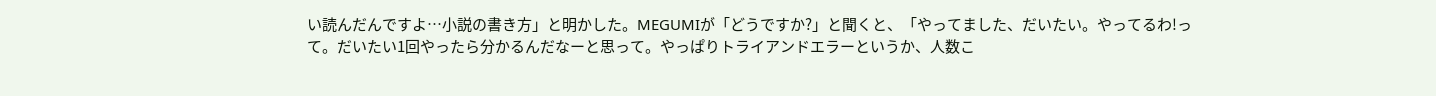い読んだんですよ…小説の書き方」と明かした。MEGUMIが「どうですか?」と聞くと、「やってました、だいたい。やってるわ!って。だいたい1回やったら分かるんだなーと思って。やっぱりトライアンドエラーというか、人数こ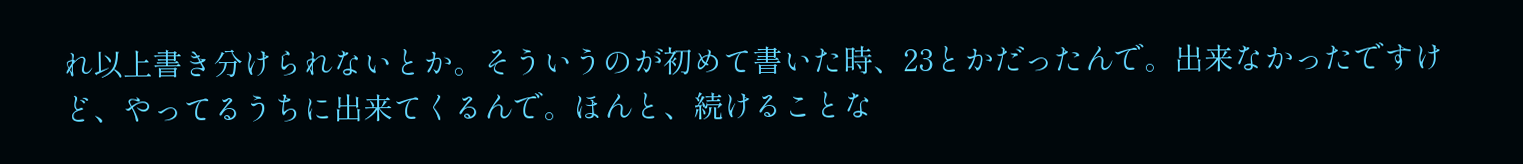れ以上書き分けられないとか。そういうのが初めて書いた時、23とかだったんで。出来なかったですけど、やってるうちに出来てくるんで。ほんと、続けることな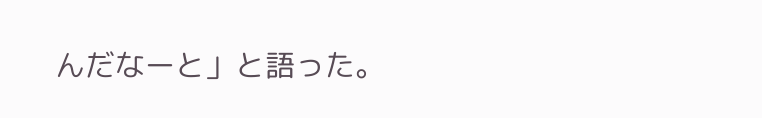んだなーと」と語った。